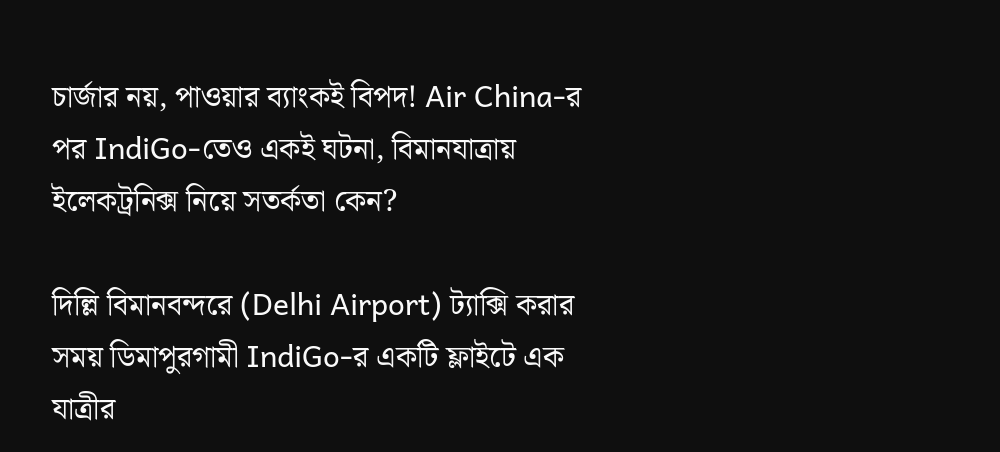চার্জার নয়, পাওয়ার ব্যাংকই বিপদ! Air China-র পর IndiGo-তেও একই ঘটনা, বিমানযাত্রায় ইলেকট্রনিক্স নিয়ে সতর্কতা কেন?

দিল্লি বিমানবন্দরে (Delhi Airport) ট্যাক্সি করার সময় ডিমাপুরগামী IndiGo-র একটি ফ্লাইটে এক যাত্রীর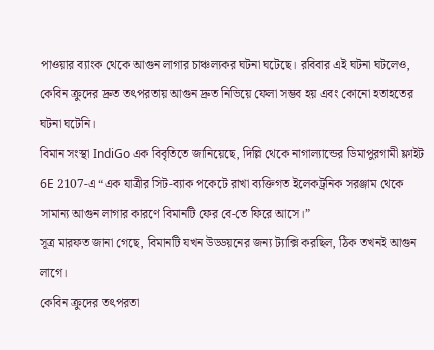পাওয়ার ব্যাংক থেকে আগুন লাগার চাঞ্চল্যকর ঘটনা ঘটেছে। রবিবার এই ঘটনা ঘটলেও, কেবিন ক্রুদের দ্রুত তৎপরতায় আগুন দ্রুত নিভিয়ে ফেলা সম্ভব হয় এবং কোনো হতাহতের ঘটনা ঘটেনি।
বিমান সংস্থা IndiGo এক বিবৃতিতে জানিয়েছে, দিল্লি থেকে নাগাল্যান্ডের ডিমাপুরগামী ফ্লাইট 6E 2107-এ “এক যাত্রীর সিট-ব্যাক পকেটে রাখা ব্যক্তিগত ইলেকট্রনিক সরঞ্জাম থেকে সামান্য আগুন লাগার কারণে বিমানটি ফের বে-তে ফিরে আসে।”
সূত্র মারফত জানা গেছে, বিমানটি যখন উড্ডয়নের জন্য ট্যাক্সি করছিল, ঠিক তখনই আগুন লাগে।
কেবিন ক্রুদের তৎপরতা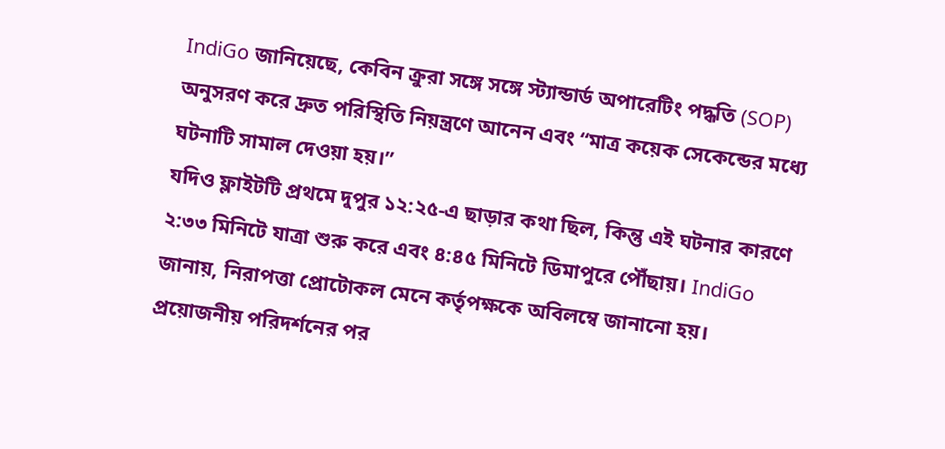IndiGo জানিয়েছে, কেবিন ক্রুরা সঙ্গে সঙ্গে স্ট্যান্ডার্ড অপারেটিং পদ্ধতি (SOP) অনুসরণ করে দ্রুত পরিস্থিতি নিয়ন্ত্রণে আনেন এবং “মাত্র কয়েক সেকেন্ডের মধ্যে ঘটনাটি সামাল দেওয়া হয়।”
যদিও ফ্লাইটটি প্রথমে দুপুর ১২:২৫-এ ছাড়ার কথা ছিল, কিন্তু এই ঘটনার কারণে ২:৩৩ মিনিটে যাত্রা শুরু করে এবং ৪:৪৫ মিনিটে ডিমাপুরে পৌঁছায়। IndiGo জানায়, নিরাপত্তা প্রোটোকল মেনে কর্তৃপক্ষকে অবিলম্বে জানানো হয়। প্রয়োজনীয় পরিদর্শনের পর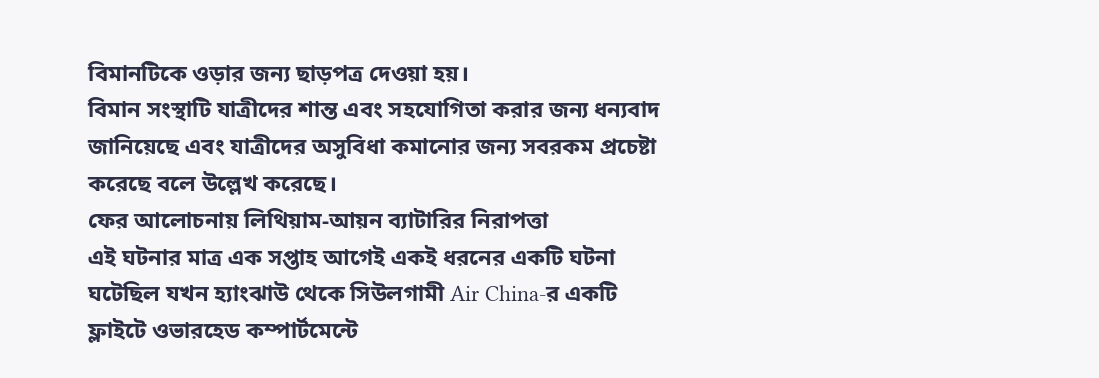বিমানটিকে ওড়ার জন্য ছাড়পত্র দেওয়া হয়।
বিমান সংস্থাটি যাত্রীদের শান্ত এবং সহযোগিতা করার জন্য ধন্যবাদ জানিয়েছে এবং যাত্রীদের অসুবিধা কমানোর জন্য সবরকম প্রচেষ্টা করেছে বলে উল্লেখ করেছে।
ফের আলোচনায় লিথিয়াম-আয়ন ব্যাটারির নিরাপত্তা
এই ঘটনার মাত্র এক সপ্তাহ আগেই একই ধরনের একটি ঘটনা ঘটেছিল যখন হ্যাংঝাউ থেকে সিউলগামী Air China-র একটি ফ্লাইটে ওভারহেড কম্পার্টমেন্টে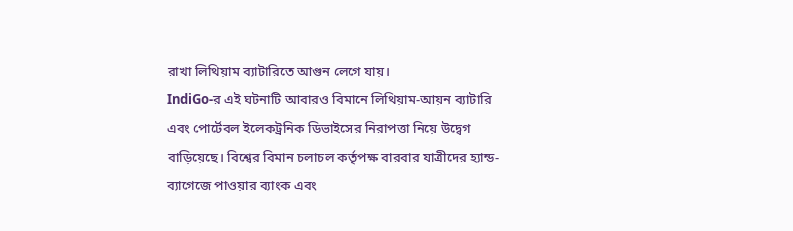রাখা লিথিয়াম ব্যাটারিতে আগুন লেগে যায়।
IndiGo-র এই ঘটনাটি আবারও বিমানে লিথিয়াম-আয়ন ব্যাটারি এবং পোর্টেবল ইলেকট্রনিক ডিভাইসের নিরাপত্তা নিয়ে উদ্বেগ বাড়িয়েছে। বিশ্বের বিমান চলাচল কর্তৃপক্ষ বারবার যাত্রীদের হ্যান্ড-ব্যাগেজে পাওয়ার ব্যাংক এবং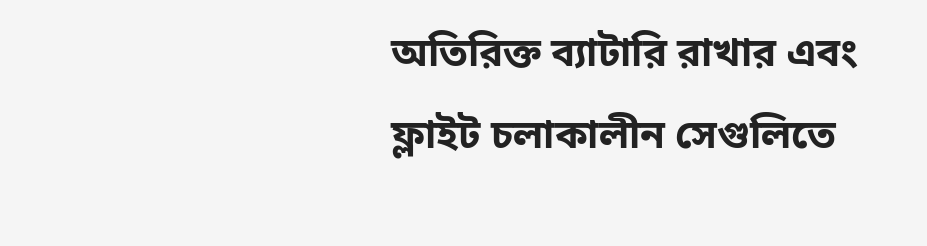অতিরিক্ত ব্যাটারি রাখার এবং ফ্লাইট চলাকালীন সেগুলিতে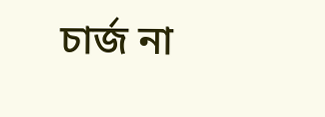চার্জ না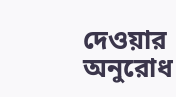দেওয়ার অনুরোধ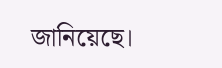জানিয়েছে।